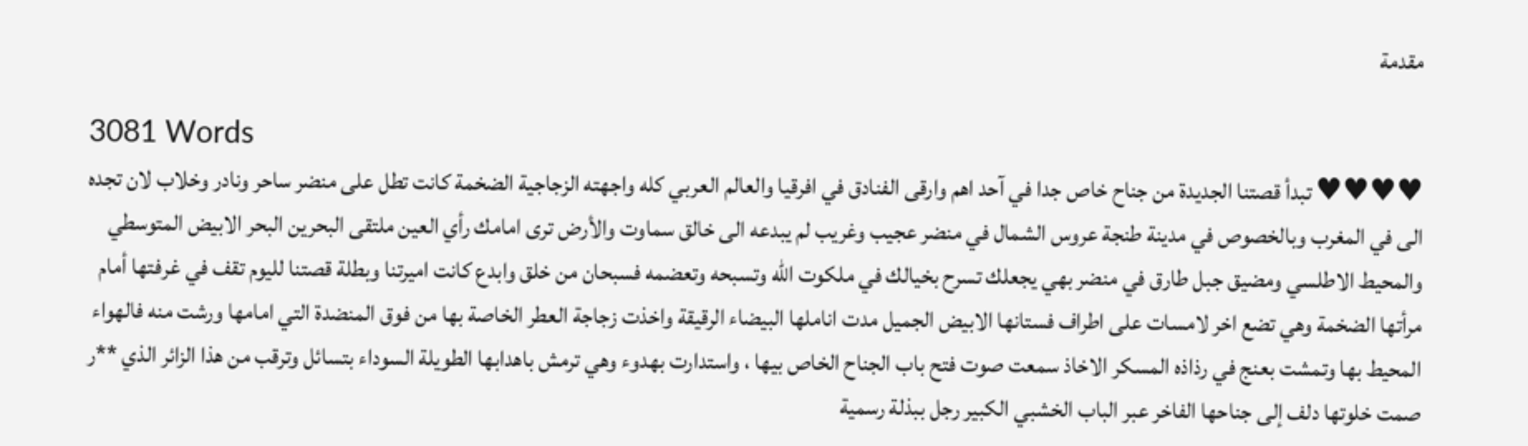مقدمة

3081 Words
♥♥♥♥ تبدأ قصتنا الجديدة من جناح خاص جدا في آحد اهم وارقى الفنادق في افرقيا والعالم العربي كله واجهته الزجاجية الضخمة كانت تطل على منضر ساحر ونادر وخلاب لان تجده الى في المغرب وبالخصوص في مدينة طنجة عروس الشمال في منضر عجيب وغريب لم يبدعه الى خالق سماوت والأرض ترى امامك رأي العين ملتقى البحرين البحر الابيض المتوسطي والمحيط الاطلسي ومضيق جبل طارق في منضر بهي يجعلك تسرح بخيالك في ملكوت الله وتسبحه وتعضمه فسبحان من خلق وابدع كانت اميرتنا وبطلة قصتنا لليوم تقف في غرفتها أمام مرأتها الضخمة وهي تضع اخر لامسات على اطراف فستانها الابيض الجميل مدت اناملها البيضاء الرقيقة واخذت زجاجة العطر الخاصة بها من فوق المنضدة التي امامها ورشت منه فالهواء المحيط بها وتمشت بعنج في رذاذه المسكر الاخاذ سمعت صوت فتح باب الجناح الخاص بيها ، واستدارت بهدوء وهي ترمش باهدابها الطويلة السوداء بتسائل وترقب من هذا الزائر الذي **ر صمت خلوتها دلف إلى جناحها الفاخر عبر الباب الخشبي الكبير رجل ببذلة رسمية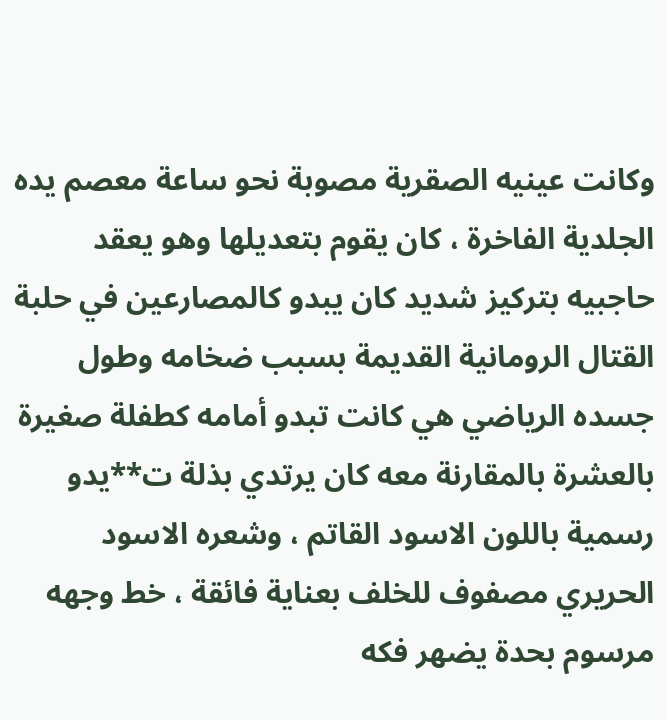وكانت عينيه الصقرية مصوبة نحو ساعة معصم يده الجلدية الفاخرة ، كان يقوم بتعديلها وهو يعقد حاجبيه بتركيز شديد كان يبدو كالمصارعين في حلبة القتال الرومانية القديمة بسبب ضخامه وطول جسده الرياضي هي كانت تبدو أمامه كطفلة صغيرة بالعشرة بالمقارنة معه كان يرتدي بذلة ت**يدو رسمية باللون الاسود القاتم ، وشعره الاسود الحريري مصفوف للخلف بعناية فائقة ، خط وجهه مرسوم بحدة يضهر فكه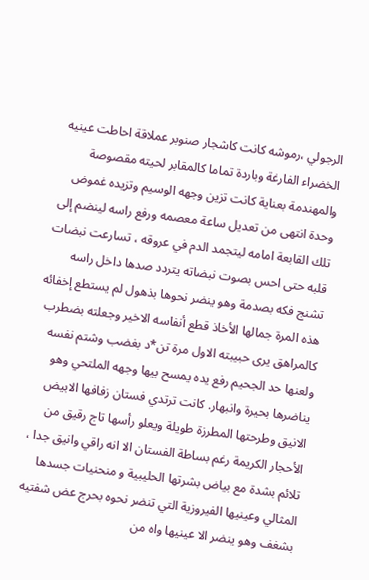الرجولي ،رموشه كانت كاشجار صنوبر عملاقة احاطت عينيه الخضراء الفارغة وباردة تماما كالمقابر لحيته مقصوصة والمهندمة بعناية كانت تزين وجهه الوسيم وتزيده غموض وحدة انتهى من تعديل ساعة معصمه ورفع راسه لينضم إلى تلك القابعة امامه ليتجمد الدم في عروقه ، تسارعت نبضات قلبه حتى احس بصوت نبضاته يتردد صدها داخل راسه تشنج فكه بصدمة وهو ينضر نحوها بذهول لم يستطع إخفائه هذه المرة جمالها الأخاذ قطع أنفاسه الاخير وجعلته بضطرب كالمراهق يرى حبيبته الاول مرة تن*د بغضب وشتم نفسه ولعنها حد الجحيم رفع يده يمسح بيها وجهه الملتحي وهو يناضرها بحيرة وانبهار. كانت ترتدي فستان زفافها الابيض الانيق وطرحتها المطرزة طويلة ويعلو رأسها تاج رقيق من الأحجار الكريمة رغم بساطة الفستان الا انه راقي وانيق جدا ، تلائم بشدة مع بياض بشرتها الحليبية و منحنيات جسدها المثالي وعينيها الفيروزية التي تنضر نحوه بحرج عض شفتيه بشغف وهو ينضر الا عينيها واه من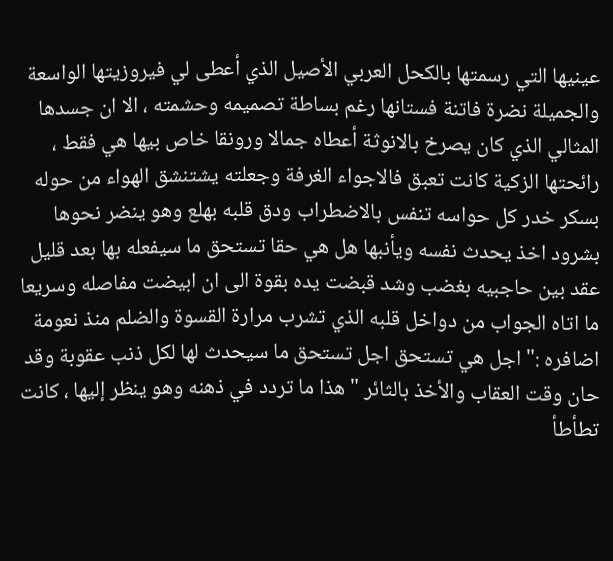عينيها التي رسمتها بالكحل العربي الأصيل الذي أعطى لي فيروزيتها الواسعة والجميلة نضرة فاتنة فستانها رغم بساطة تصميمه وحشمته ، الا ان جسدها المثالي الذي كان يصرخ بالانوثة أعطاه جمالا ورونقا خاص بيها هي فقط ، رائحتها الزكية كانت تعبق فالاجواء الغرفة وجعلته يشتنشق الهواء من حوله بسكر خدر كل حواسه تنفس بالاضطراب ودق قلبه بهلع وهو ينضر نحوها بشرود اخذ يحدث نفسه ويأنبها هل هي حقا تستحق ما سيفعله بها بعد قليل عقد بين حاجبيه بغضب وشد قبضت يده بقوة الى ان ابيضت مفاصله وسريعا ما اتاه الجواب من دواخل قلبه الذي تشرب مرارة القسوة والضلم منذ نعومة اضافره :" اجل هي تستحق اجل تستحق ما سيحدث لها لكل ذنب عقوبة وقد حان وقت العقاب والأخذ بالثائر " هذا ما تردد في ذهنه وهو ينظر إليها ، كانت تطأطأ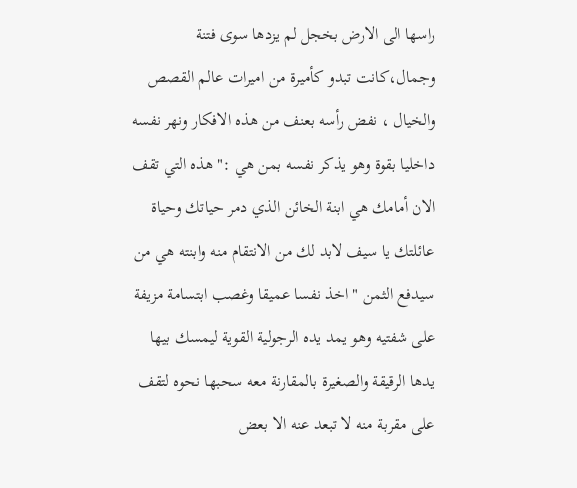راسها الى الارض بخجل لم يزدها سوى فتنة وجمال،كانت تبدو كأميرة من اميرات عالم القصص والخيال ، نفض رأسه بعنف من هذه الافكار ونهر نفسه داخليا بقوة وهو يذكر نفسه بمن هي :" هذه التي تقف الان أمامك هي ابنة الخائن الذي دمر حياتك وحياة عائلتك يا سيف لابد لك من الانتقام منه وابنته هي من سيدفع الثمن " اخذ نفسا عميقا وغصب ابتسامة مزيفة على شفتيه وهو يمد يده الرجولية القوية ليمسك بيها يدها الرقيقة والصغيرة بالمقارنة معه سحبها نحوه لتقف على مقربة منه لا تبعد عنه الا بعض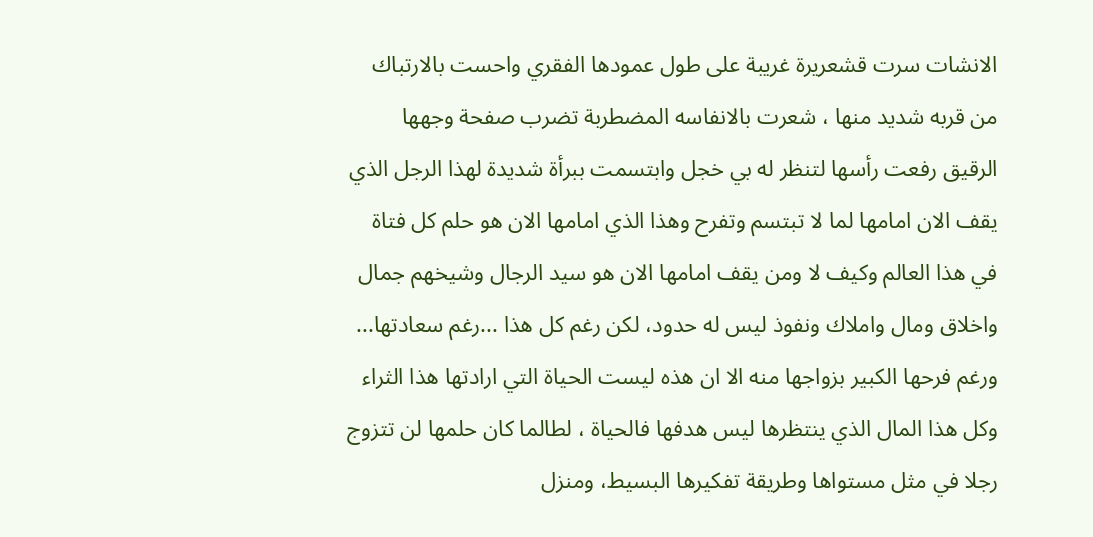الانشات سرت قشعريرة غريبة على طول عمودها الفقري واحست بالارتباك من قربه شديد منها ، شعرت بالانفاسه المضطربة تضرب صفحة وجهها الرقيق رفعت رأسها لتنظر له بي خجل وابتسمت ببرأة شديدة لهذا الرجل الذي يقف الان امامها لما لا تبتسم وتفرح وهذا الذي امامها الان هو حلم كل فتاة في هذا العالم وكيف لا ومن يقف امامها الان هو سيد الرجال وشيخهم جمال واخلاق ومال واملاك ونفوذ ليس له حدود، لكن رغم كل هذا ...رغم سعادتها... ورغم فرحها الكبير بزواجها منه الا ان هذه ليست الحياة التي ارادتها هذا الثراء وكل هذا المال الذي ينتظرها ليس هدفها فالحياة ، لطالما كان حلمها لن تتزوج رجلا في مثل مستواها وطريقة تفكيرها البسيط، ومنزل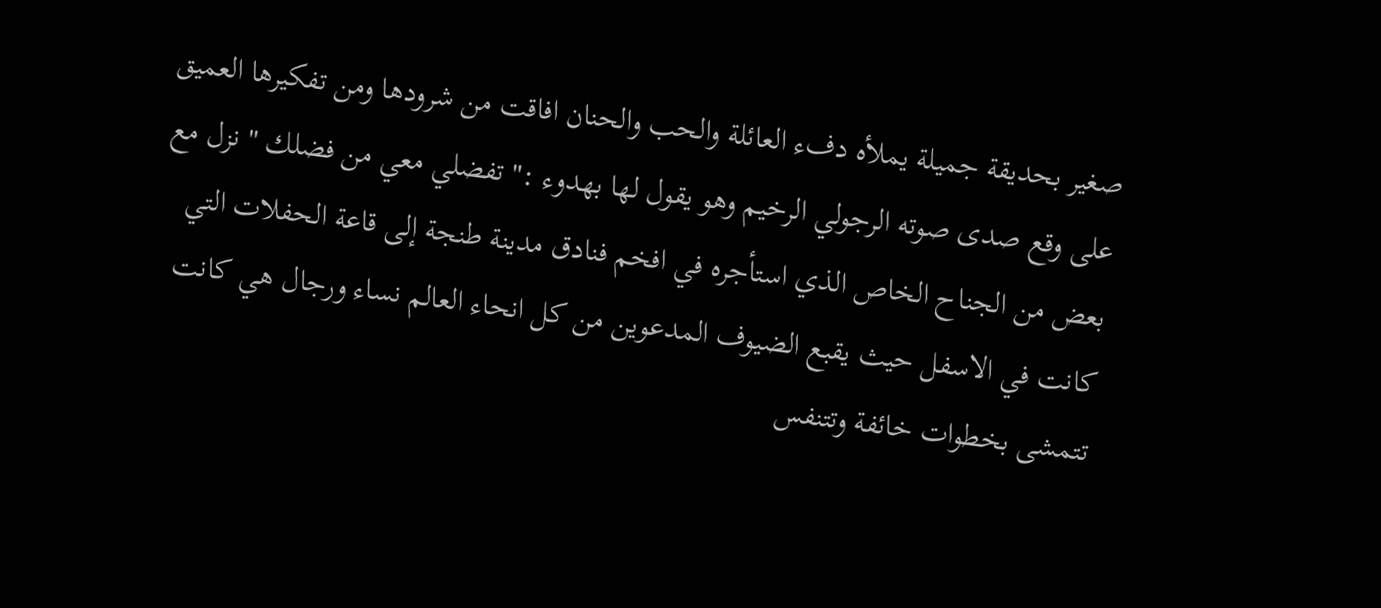صغير بحديقة جميلة يملأه دفء العائلة والحب والحنان افاقت من شرودها ومن تفكيرها العميق على وقع صدى صوته الرجولي الرخيم وهو يقول لها بهدوء :" تفضلي معي من فضلك " نزل مع بعض من الجناح الخاص الذي استأجره في افخم فنادق مدينة طنجة إلى قاعة الحفلات التي كانت في الاسفل حيث يقبع الضيوف المدعوين من كل انحاء العالم نساء ورجال هي كانت تتمشى بخطوات خائفة وتتنفس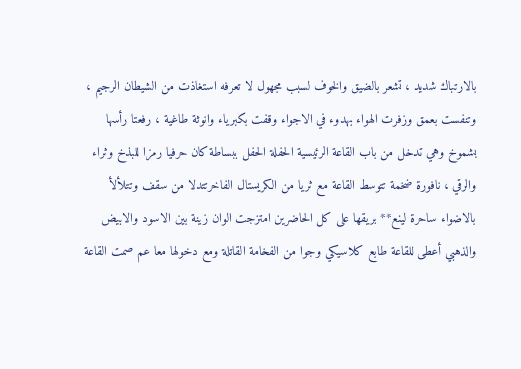بالارتباك شديد ، تشعر بالضيق والخوف لسبب مجهول لا تعرفه استغاذت من الشيطان الرجيم ، وتنفست بعمق وزفرت الهواء بهدوء في الاجواء وقفت بكبرياء وانوثة طاغية ، رفعتا رأسها بشموخ وهي تدخل من باب القاعة الرئيسية الحفلة الحفل ببساطة كان حرفيا رمزا للبذخ وثراء والرقي ، نافورة ضخمة تتوسط القاعة مع ثريا من الكريستال الفاخرتتدلا من سقف وتتلألأ بالاضواء ساحرة لينع** بريقها على كل الحاضرين امتزجت الوان زينة بين الاسود والابيض والذهبي أعطى للقاعة طابع كلاسيكي وجوا من الفخامة القاتلة ومع دخولها معا عم صمت القاعة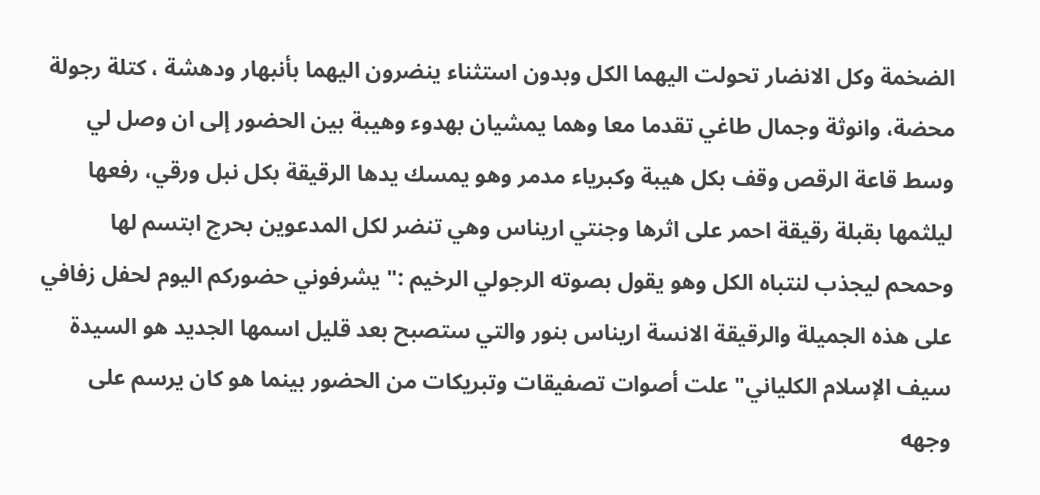الضخمة وكل الانضار تحولت اليهما الكل وبدون استثناء ينضرون اليهما بأنبهار ودهشة ، كتلة رجولة محضة، وانوثة وجمال طاغي تقدما معا وهما يمشيان بهدوء وهيبة بين الحضور إلى ان وصل لي وسط قاعة الرقص وقف بكل هيبة وكبرياء مدمر وهو يمسك يدها الرقيقة بكل نبل ورقي، رفعها ليلثمها بقبلة رقيقة احمر على اثرها وجنتي اريناس وهي تنضر لكل المدعوين بحرج ابتسم لها وحمحم ليجذب لنتباه الكل وهو يقول بصوته الرجولي الرخيم :" يشرفوني حضوركم اليوم لحفل زفافي على هذه الجميلة والرقيقة الانسة اريناس بنور والتي ستصبح بعد قليل اسمها الجديد هو السيدة سيف الإسلام الكلياني" علت أصوات تصفيقات وتبريكات من الحضور بينما هو كان يرسم على وجهه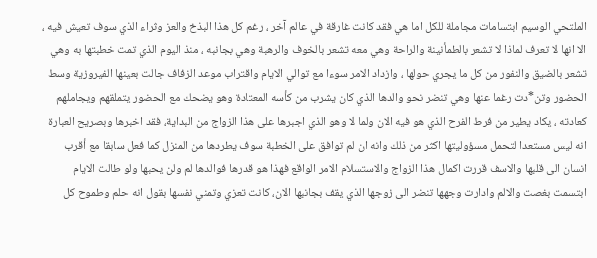الملتحي الوسيم ابتسامات مجاملة للكل اما هي فقد كانت غارقة في عالم آخر ، رغم كل هذا البذخ والعز وثراء الذي سوف تعيش فيه ، الا انها لا تعرف لماذا لا تشعر بالطمأنينة والراحة وهي معه تشعر بالخوف والرهبة وهي بجانبه ، منذ اليوم الذي تمت خطبتها به وهي تشعر بالضيق والنفور من كل ما يجري حولها ، وازداد الامر سوءا مع توالي الايام واقتراب موعد الزفاف جالت بعينها الفيروزية وسط الحضور وتن*دت رغما عنها وهي تنضر نحو والدها الذي كان يشرب من كأسه المعتادة وهو يضحك مع الحضور يتملقهم ويجاملهم كعادته ، يكاد يطير من فرط الفرح الذي هو فيه الان ولما لا وهو الذي اجبرها على هذا الزواج من البداية، فقد اخبرها وبصريح العبارة انه ليس مستعدا لتحمل مسؤوليتها اكثر من ذلك وانه ان لم توافق على الخطبة سوف يطردها من المنزل كما فعل سابقا مع أقرب انسان الى قلبها والاسف قررت اكمال هذا الزواج والاستسلام الامر الواقع فهذا هو قدرها فوالدها لم ولن يحبها ولو طالت الايام ابتسمت بغصت والالم وادارت وجهها تنضر الى زوجها الذي يقف بجانبها الان، كانت تعزي وتمني نفسها بقول انه حلم وطموح كل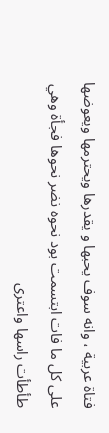فتاة عربية ، وانه سوف يحبها و يقدرها ويحترمها ويعوضها على كل ما فات ابتسمت بود نحوه نضر نحوها فجأة وهي طأطأت راسها واعترى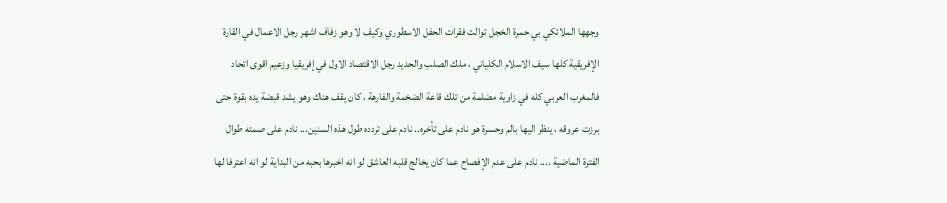وجهها الملائكي بي حمرة الخجل توالت فقرات الحفل الاسطوري وكيف لا وهو زفاف اشهر رجل الاعمال في القارة الإفريقية كلها سيف الاسلام الكلياني ، ملك الصلب والحديد رجل الاقتصاد الاول في إفريقيا وزعيم اقوى اتحاد فالمغرب العربي كله في زاوية مضلمة من تلك قاعة الضخمة والفارهة ، كان يقف هناك وهو يشد قبضة يده بقوة حتى برزت عروقه ، ينظر اليها بالم وحسرة هو نادم على تأخره.. نادم على تردده طول هذه السنين... نادم على صمته طوال الفترة الماضية .... نادم على عدم الإفصاح عما كان يخالج قلبه العاشق لو انه اخبرها بحبه من البداية لو انه اعترفا لها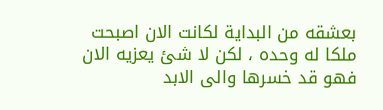بعشقه من البداية لكانت الان اصبحت ملكا له وحده ، لكن لا شئ يعزيه الان فهو قد خسرها والى الابد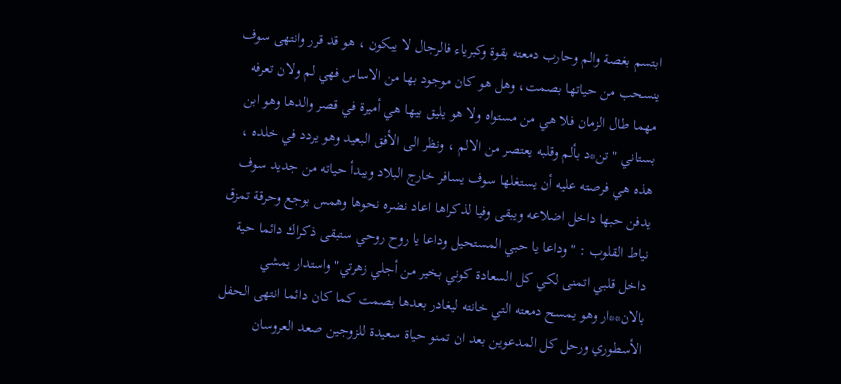ابتسم بغصة والم وحارب دمعته بقوة وكبرياء فالرجال لا يبكون ، هو قد قرر وانتهى سوف ينسحب من حياتها بصمت، وهل هو كان موجود بها من الاساس فهي لم ولان تعرفه مهما طال الزمان فلا هي من مستواه ولا هو يليق بيها هي أميرة في قصر والدها وهو ابن بستاني " تن*د بألم وقلبه يعتصر من الالم ، ونظر الى الأفق البعيد وهو يردد في خلده ، هذه هي فرصته عليه أن يستغلها سوف يسافر خارج البلاد ويبدأ حياته من جديد سوف يدفن حبها داخل اضلاعه ويبقى وفيا لذكراها اعاد نضره نحوها وهمس بوجع وحرقة تمزق نياط القلوب : " وداعا يا حبي المستحيل وداعا يا روح روحي ستبقى ذكراك دائما حية داخل قلبي اتمنى لكي كل السعادة كوني بخير من أجلي زهرتي" واستدار يمشي بالان**ار وهو يمسح دمعته التي خانته ليغادر بعدها بصمت كما كان دائما انتهى الحفل الأسطوري ورحل كل المدعوين بعد ان تمنو حياة سعيدة للزوجين صعد العروسان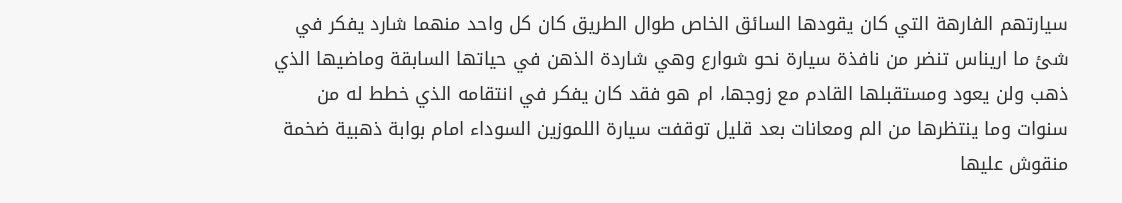سيارتهم الفارهة التي كان يقودها السائق الخاص طوال الطريق كان كل واحد منهما شارد يفكر في شئ ما اريناس تنضر من نافذة سيارة نحو شوارع وهي شاردة الذهن في حياتها السابقة وماضيها الذي ذهب ولن يعود ومستقبلها القادم مع زوجها، ام هو فقد كان يفكر في انتقامه الذي خطط له من سنوات وما ينتظرها من الم ومعانات بعد قليل توقفت سيارة اللموزين السوداء امام بوابة ذهبية ضخمة منقوش عليها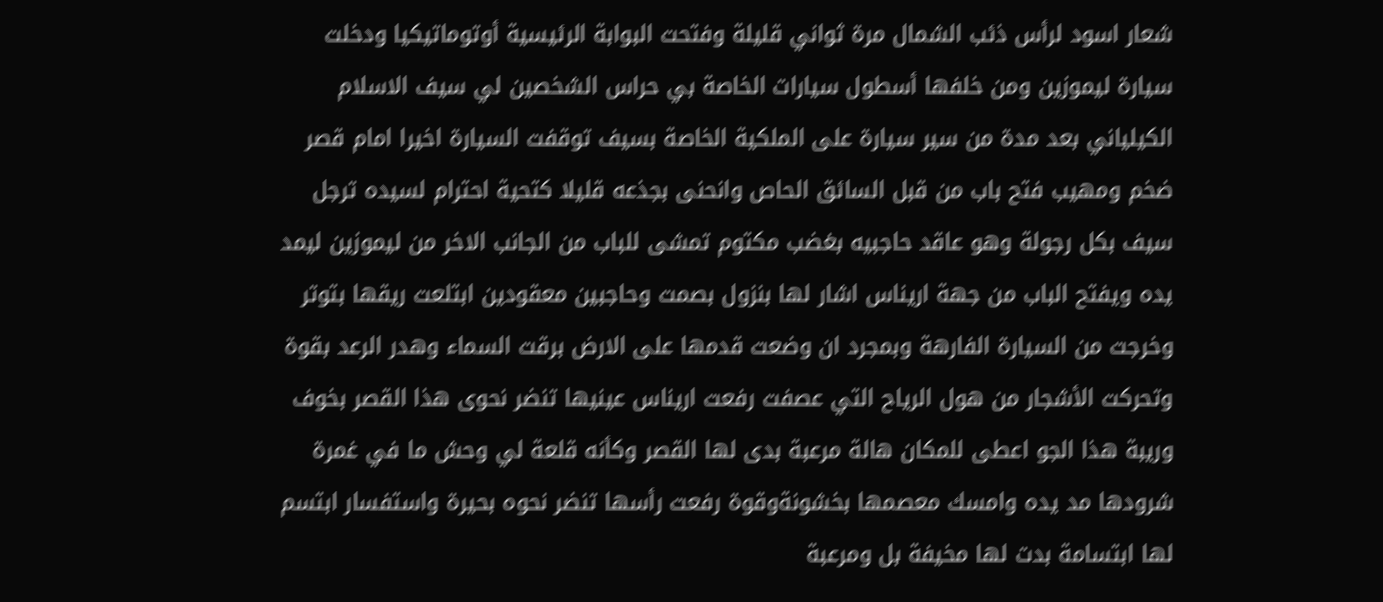شعار اسود لرأس ذئب الشمال مرة ثواني قليلة وفتحت البوابة الرئيسية أوتوماتيكيا ودخلت سيارة ليموزين ومن خلفها أسطول سيارات الخاصة بي حراس الشخصين لي سيف الاسلام الكيلياني بعد مدة من سير سيارة على الملكية الخاصة بسيف توقفت السيارة اخيرا امام قصر ضخم ومهيب فتح باب من قبل السائق الحاص وانحنى بجذعه قليلا كتحية احترام لسيده ترجل سيف بكل رجولة وهو عاقد حاجبيه بغضب مكتوم تمشى للباب من الجانب الاخر من ليموزين ليمد يده ويفتح الباب من جهة اريناس اشار لها بنزول بصمت وحاجبين معقودين ابتلعت ريقها بتوتر وخرجت من السيارة الفارهة وبمجرد ان وضعت قدمها على الارض برقت السماء وهدر الرعد بقوة وتحركت الأشجار من هول الرياح التي عصفت رفعت اريناس عينيها تنضر نحوى هذا القصر بخوف وريبة هذا الجو اعطى للمكان هالة مرعبة بدى لها القصر وكأنه قلعة لي وحش ما في غمرة شرودها مد يده وامسك معصمها بخشونةوقوة رفعت رأسها تنضر نحوه بحيرة واستفسار ابتسم لها ابتسامة بدت لها مخيفة بل ومرعبة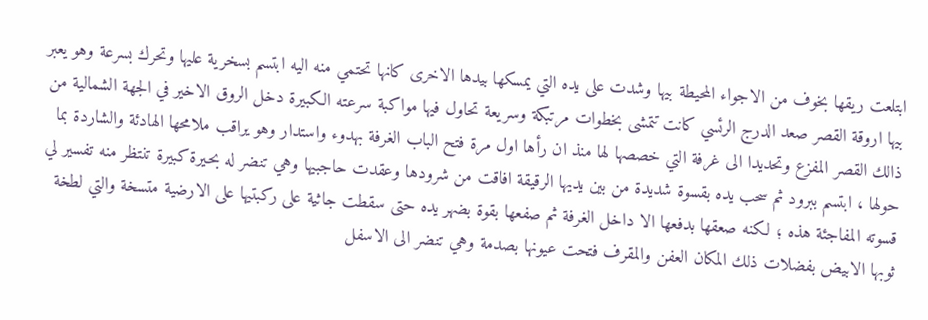ابتلعت ريقها بخوف من الاجواء المحيطة بيها وشدت على يده التي يمسكها بيدها الاخرى كانها تحتمي منه اليه ابتسم بسخرية عليها وتحرك بسرعة وهو يعبر بيها اروقة القصر صعد الدرج الرئسي كانت تتمشى بخطوات مرتبكة وسريعة تحاول فيها مواكبة سرعته الكبيرة دخل الروق الاخير في الجهة الشمالية من ذالك القصر المفزع وتحديدا الى غرفة التي خصصها لها منذ ان رأها اول مرة فتح الباب الغرفة بهدوء واستدار وهو يراقب ملامحها الهادئة والشاردة بما حولها ، ابتسم ببرود ثم سحب يده بقسوة شديدة من بين يديها الرقيقة افاقت من شرودها وعقدت حاجبيها وهي تنضر له بحيرة كبيرة تنتظر منه تفسير لي قسوته المفاجئة هذه ؛ لكنه صعقها بدفعها الا داخل الغرفة ثم صفعها بقوة بضهر يده حتى سقطت جاثية على ركبتيها على الارضية متسخة والتي لطخة ثوبها الابيض بفضلات ذلك المكان العفن والمقرف فتحت عيونها بصدمة وهي تنضر الى الاسفل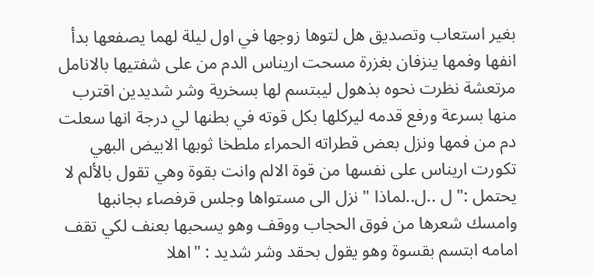بغير استعاب وتصديق هل لتوها زوجها في اول ليلة لهما يصفعها بدأ انفها وفمها ينزفان بغزرة مسحت اريناس الدم من على شفتيها بالانامل مرتعشة نظرت نحوه بذهول ليبتسم لها بسخرية وشر شديدين اقترب منها بسرعة ورفع قدمه ليركلها بكل قوته في بطنها لي درجة انها سعلت دم من فمها ونزل بعض قطراته الحمراء ملطخا ثوبها الابيض البهي تكورت اريناس على نفسها من قوة الالم وانت بقوة وهي تقول بالألم لا يحتمل :" ل ..ل..لماذا " نزل الى مستواها وجلس قرفصاء بجانبها وامسك شعرها من فوق الحجاب ووقف وهو يسحبها بعنف لكي تقف امامه ابتسم بقسوة وهو يقول بحقد وشر شديد : "اهلا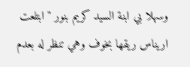وسهلا بي ابنة السيد كريم بنور " ابتلعت اريناس ريقها بخوف وهي تنظر له بعدم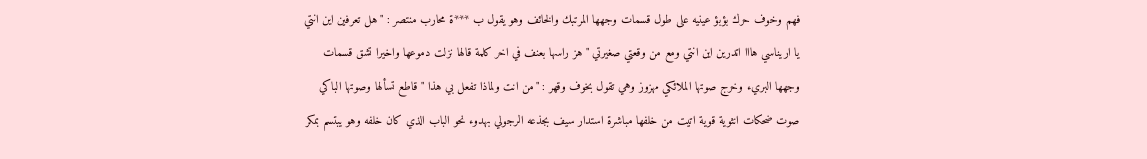فهم وخوف حرك بؤبؤ عينيه على طول قسمات وجهها المرتبك والخائف وهو يقول ب ***ة محارب منتصر : "هل تعرفين اين انتي يا اريناسي هااا اتدرين اين انتي ومع من وقعتي صغيرتي " هز راسها بعنف في اخر كلمة قالها نزلت دموعها واخيرا تشق قسمات وجهها البريء وخرج صوتها الملائكي مهزوز وهي تقول بخوف وقهر : "من انت ولماذا تفعل بي هذا " قاطع تسألها وصوتها الباكي صوت ضحكات انثوية قوية اتيت من خلفها مباشرة استدار سيف بجذعه الرجولي بهدوء نحو الباب الذي كان خلفه وهو يبتسم بمكر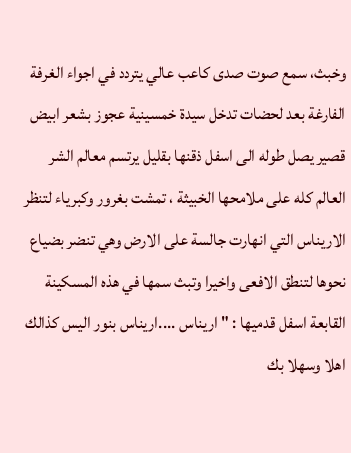وخبث، سمع صوت صدى كاعب عالي يتردد في اجواء الغرفة الفارغة بعد لحضات تدخل سيدة خمسينية عجوز بشعر ابيض قصير يصل طوله الى اسفل ذقنها بقليل يرتسم معالم الشر العالم كله على ملامحها الخبيثة ، تمشت بغرور وكبرياء لتنظر الاريناس التي انهارت جالسة على الارض وهي تنضر بضياع نحوها لتنطق الافعى واخيرا وتبث سمها في هذه المسكينة القابعة اسفل قدميها : " اريناس ....اريناس بنور اليس كذالك اهلا وسهلا بك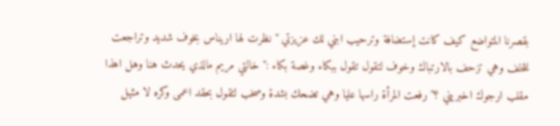بقصرنا المتواضع كيف كانت إستضافة وترحيب ابني لك عزيزتي " نظرت لها اريناس بخوف شديد وتراجعت للخلف وهي تزحف بالارتباك وخوف لتقول تقول ببكاء وغصة بكاء :"خالتي مريم مالذي يحدث هنا وهل اهذا مقلب ارجوك اخبريني ؟" رفعت المرأة راسها عليا وهي تضحك بشدة وصخب لتقول بحقد اعمى وكره لا مثيل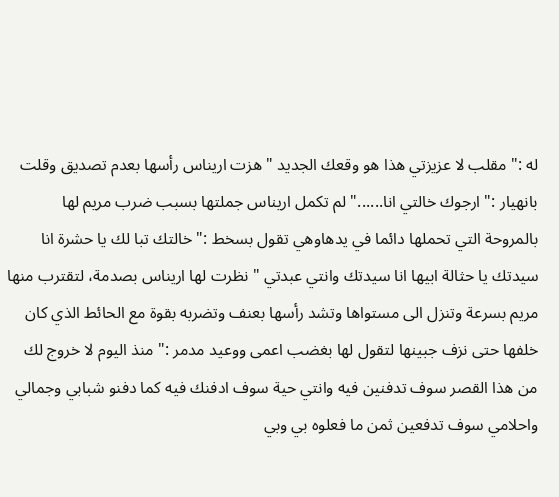له :" مقلب لا عزيزتي هذا هو وقعك الجديد " هزت اريناس رأسها بعدم تصديق وقلت بانهيار :" ارجوك خالتي انا......" لم تكمل اريناس جملتها بسبب ضرب مريم لها بالمروحة التي تحملها دائما في يدهاوهي تقول بسخط :" خالتك تبا لك يا حشرة انا سيدتك يا حثالة ابيها انا سيدتك وانتي عبدتي " نظرت لها اريناس بصدمة، لتقترب منها مريم بسرعة وتنزل الى مستواها وتشد رأسها بعنف وتضربه بقوة مع الحائط الذي كان خلفها حتى نزف جبينها لتقول لها بغضب اعمى ووعيد مدمر :" منذ اليوم لا خروج لك من هذا القصر سوف تدفنين فيه وانتي حية سوف ادفنك فيه كما دفنو شبابي وجمالي واحلامي سوف تدفعين ثمن ما فعلوه بي وبي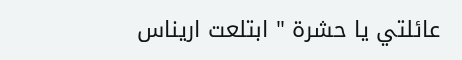عائلتي يا حشرة " ابتلعت اريناس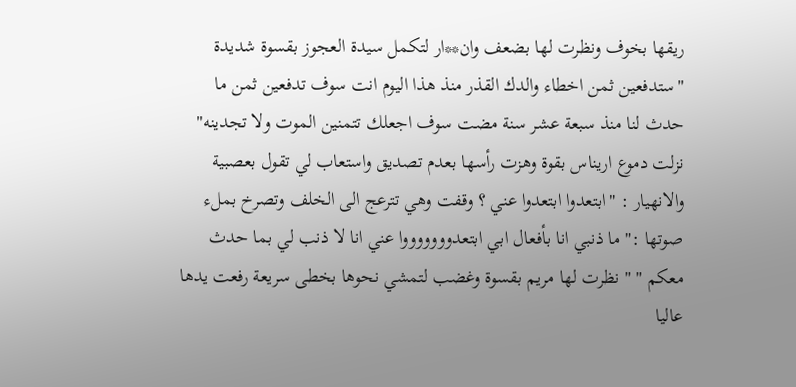ريقها بخوف ونظرت لها بضعف وان**ار لتكمل سيدة العجوز بقسوة شديدة "ستدفعين ثمن اخطاء والدك القذر منذ هذا اليوم انت سوف تدفعين ثمن ما حدث لنا منذ سبعة عشر سنة مضت سوف اجعلك تتمنين الموت ولا تجدينه" نزلت دموع اريناس بقوة وهزت رأسها بعدم تصديق واستعاب لي تقول بعصبية والانهيار : "ابتعدوا ابتعدوا عني ؟ وقفت وهي تترعج الى الخلف وتصرخ بملء صوتها :" ما ذنبي انا بأفعال ابي ابتعدوووووووا عني انا لا ذنب لي بما حدث معكم " " نظرت لها مريم بقسوة وغضب لتمشي نحوها بخطى سريعة رفعت يدها عاليا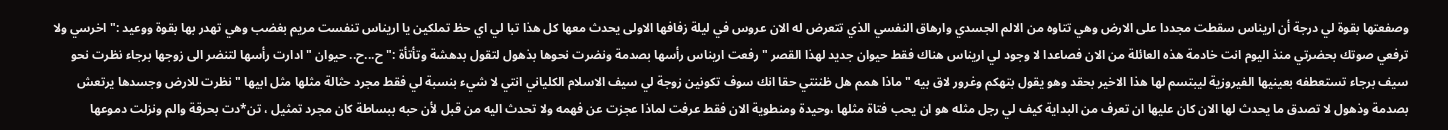وصفعتها بقوة لي درجة أن اريناس سقطت مجددا على الارض وهي تتاوه من الالم الجسدي وارهاق النفسي الذي تتعرض له الان عروس في ليلة زفافها الاولى يحدث معها كل هذا تبا لي اي حظ تملكين يا اريناس تنفست مريم بغضب وهي تهدر بها بقوة ووعيد :" اخرسي ولا ترفعي صوتك بحضرتي منذ اليوم انت خادمة هذه العائلة من الان فصاعدا لا وجود لي اريناس هناك فقط حيوان جديد لهذا القصر " رفعت اريناس رأسها بصدمة ونضرت نحوها بذهول لتقول بدهشة وتأتأة :" ح...ح.. حيوان " ادارت رأسها لتنضر الى زوجها برجاء نظرت نحو سيف برجاء تستعطفه بعينيها الفيروزية ليبتسم لها هذا الاخير بحقد وهو يقول بتهكم وغرور لاق بيه " ماذا همم هل ظننتي حقا انك سوف تكونين زوجة لي سيف الاسلام الكلياني انتي لا شيء بنسبة لي فقط مجرد حثالة مثلها مثل ابيها " نظرت للارض وجسدها يرتعش بصدمة وذهول لا تصدق ما يحدث لها الان كان عليها ان تعرف من البداية كيف لي رجل مثله هو ان يحب فتاة مثلها ،وحيدة ومنطوية الان فقط عرفت لماذا عجزت عن فهمه ولا تحدث اليه من قبل لأن حبه ببساطة كان مجرد تمثيل ، تن*دت بحرقة والم ونزلت دموعها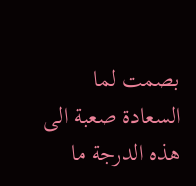بصمت لما السعادة صعبة الى هذه الدرجة ما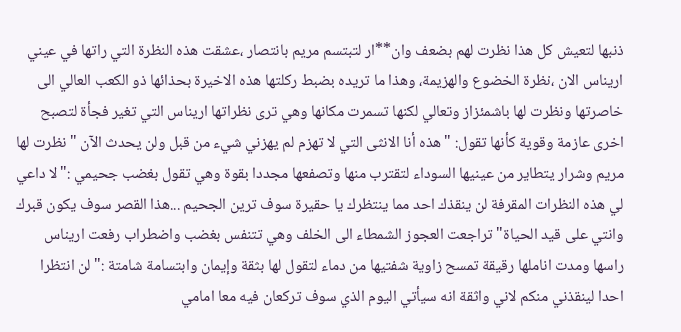ذنبها لتعيش كل هذا نظرت لهم بضعف وان**ار لتبتسم مريم بانتصار ،عشقت هذه النظرة التي راتها في عيني اريناس الان ،نظرة الخضوع والهزيمة، وهذا ما تريده بضبط ركلتها هذه الاخيرة بحذائها ذو الكعب العالي الى خاصرتها ونظرت لها باشمئزاز وتعالي لكنها تسمرت مكانها وهي ترى نظراتها اريناس التي تغير فجأة لتصبح اخرى عازمة وقوية كأنها تقول: "هذه أنا الانثى التي لا تهزم لم يهزني شيء من قبل ولن يحدث الآن " نظرت لها مريم وشرار يتطاير من عينيها السوداء لتقترب منها وتصفعها مجددا بقوة وهي تقول بغضب جحيمي :"لا داعي لي هذه النظرات المقرفة لن ينقذك احد مما ينتظرك يا حقيرة سوف ترين الجحيم ...هذا القصر سوف يكون قبرك وانتي على قيد الحياة" تراجعت العجوز الشمطاء الى الخلف وهي تتنفس بغضب واضطراب رفعت اريناس راسها ومدت اناملها رقيقة تمسح زاوية شفتيها من دماء لتقول لها بثقة وإيمان وابتسامة شامتة :" لن انتظرا احدا لينقذني منكم لاني واثقة انه سيأتي اليوم الذي سوف تركعان فيه معا امامي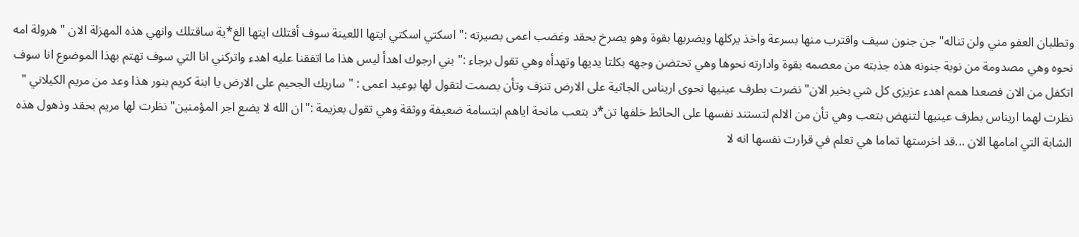وتطلبان العفو مني ولن تناله" جن جنون سيف واقترب منها بسرعة واخذ يركلها ويضربها بقوة وهو يصرخ بحقد وغضب اعمى بصيرته :"اسكتي اسكتي ايتها اللعينة سوف أقتلك ايتها الغ*ية ساقتلك وانهي هذه المهزلة الان " هرولة امه نحوه وهي مصدومة من نوبة جنونه هذه جذبته من معصمه بقوة وادارته نحوها وهي تحتضن وجهه بكلتا يديها وتهدأه وهي تقول برجاء :" بني ارجوك اهدأ ليس هذا ما اتفقنا عليه اهدء واتركني انا التي سوف تهتم بهذا الموضوع انا سوف اتكفل من الان فصعدا همم اهدء عزيزى كل شي بخير الان" نضرت بطرف عينيها نحوى اريناس الجاثية على الارض تنزف وتأن بصمت لتقول لها بوعيد اعمى : "ساريك الجحيم على الارض يا ابنة كريم بنور هذا وعد من مريم الكيلاني " نظرت لهما اريناس بطرف عينيها لتنهض بتعب وهي تأن من الالم لتستند نفسها على الحائط خلفها تن*د بتعب مانحة اياهم ابتسامة ضعيفة ووثقة وهي تقول بعزيمة :"ان الله لا يضع اجر المؤمنين" نظرت لها مريم بحقد وذهول هذه الشابة التي امامها الان ...قد اخرستها تماما هي تعلم في قرارت نفسها انه لا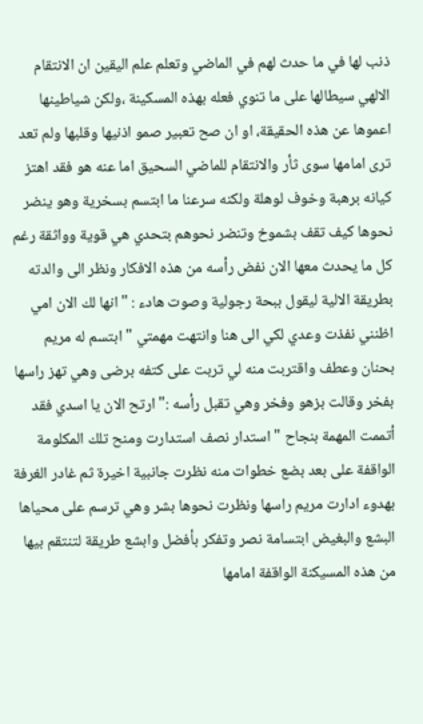ذنب لها في ما حدث لهم في الماضي وتعلم علم اليقين ان الانتقام الالهي سيطالها على ما تنوي فعله بهذه المسكينة ،ولكن شياطينها اعموها عن هذه الحقيقة، او ان صح تعبير صمو اذنيها وقلبها ولم تعد ترى امامها سوى ثأر والانتقام للماضي السحيق اما عنه هو فقد اهتز كيانه برهبة وخوف لوهلة ولكنه سرعنا ما ابتسم بسخرية وهو ينضر نحوها كيف تقف بشموخ وتنضر نحوهم بتحدي هي قوية وواثقة رغم كل ما يحدث معها الان نفض رأسه من هذه الافكار ونظر الى والدته بطريقة الالية ليقول ببحة رجولية وصوت هادء : "انها لك الان امي اظنني نفذت وعدي لكي الى هنا وانتهت مهمتي " ابتسم له مريم بحنان وعطف واقتربت منه لي تربت على كتفه برضى وهي تهز راسها بفخر وقالت بزهو وفخر وهي تقبل رأسه :" ارتح الان يا اسدي فقد أتممت المهمة بنجاح " استدار نصف استدارت ومنح تلك المكلومة الواقفة على بعد بضع خطوات منه نظرت جانبية اخيرة ثم غادر الغرفة بهدوء ادارت مريم راسها ونظرت نحوها بشر وهي ترسم على محياها البشع والبغيض ابتسامة نصر وتفكر بأفضل وابشع طريقة لتنتقم بيها من هذه المسيكنة الواقفة امامها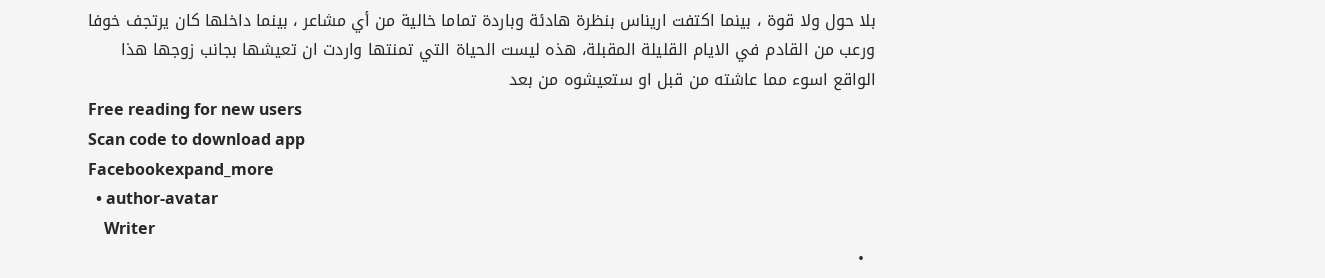بلا حول ولا قوة ، بينما اكتفت اريناس بنظرة هادئة وباردة تماما خالية من أي مشاعر ، بينما داخلها كان يرتجف خوفا ورعب من القادم في الايام القليلة المقبلة، هذه ليست الحياة التي تمنتها واردت ان تعيشها بجانب زوجها هذا الواقع اسوء مما عاشته من قبل او ستعيشوه من بعد
Free reading for new users
Scan code to download app
Facebookexpand_more
  • author-avatar
    Writer
  •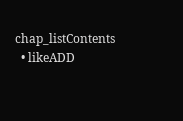chap_listContents
  • likeADD